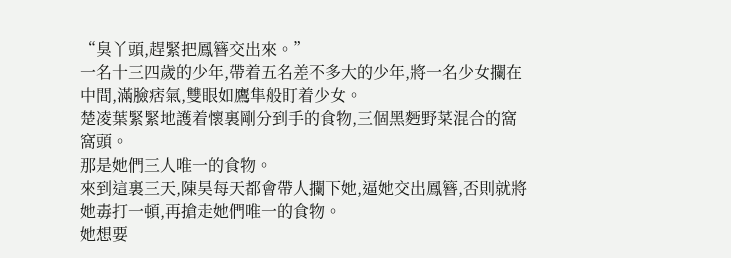“臭丫頭,趕緊把鳳簪交出來。”
一名十三四歲的少年,帶着五名差不多大的少年,將一名少女攔在中間,滿臉痞氣,雙眼如鷹隼般盯着少女。
楚凌葉緊緊地護着懷裏剛分到手的食物,三個黑麪野菜混合的窩窩頭。
那是她們三人唯一的食物。
來到這裏三天,陳昊每天都會帶人攔下她,逼她交出鳳簪,否則就將她毒打一頓,再搶走她們唯一的食物。
她想要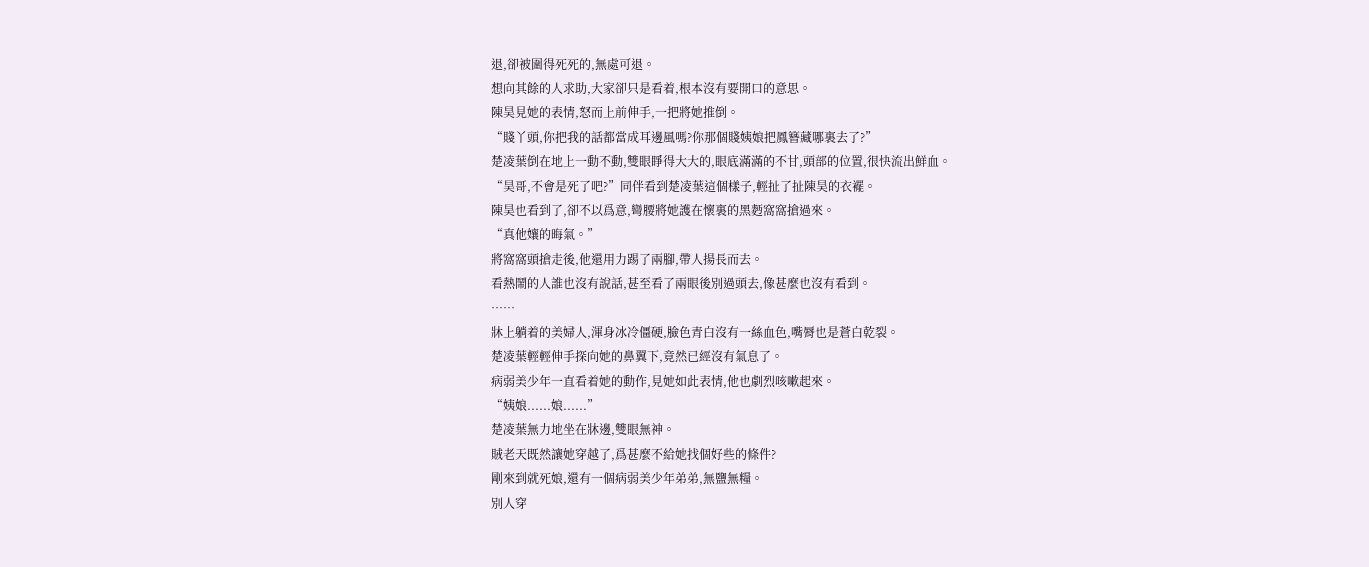退,卻被圍得死死的,無處可退。
想向其餘的人求助,大家卻只是看着,根本沒有要開口的意思。
陳昊見她的表情,怒而上前伸手,一把將她推倒。
“賤丫頭,你把我的話都當成耳邊風嗎?你那個賤姨娘把鳳簪藏哪裏去了?”
楚凌葉倒在地上一動不動,雙眼睜得大大的,眼底滿滿的不甘,頭部的位置,很快流出鮮血。
“昊哥,不會是死了吧?”同伴看到楚凌葉這個樣子,輕扯了扯陳昊的衣襬。
陳昊也看到了,卻不以爲意,彎腰將她護在懷裏的黑麪窩窩搶過來。
“真他孃的晦氣。”
將窩窩頭搶走後,他還用力踢了兩腳,帶人揚長而去。
看熱鬧的人誰也沒有說話,甚至看了兩眼後別過頭去,像甚麼也沒有看到。
……
牀上躺着的美婦人,渾身冰冷僵硬,臉色青白沒有一絲血色,嘴脣也是蒼白乾裂。
楚凌葉輕輕伸手探向她的鼻翼下,竟然已經沒有氣息了。
病弱美少年一直看着她的動作,見她如此表情,他也劇烈咳嗽起來。
“姨娘......娘......”
楚凌葉無力地坐在牀邊,雙眼無神。
賊老天既然讓她穿越了,爲甚麼不給她找個好些的條件?
剛來到就死娘,還有一個病弱美少年弟弟,無鹽無糧。
別人穿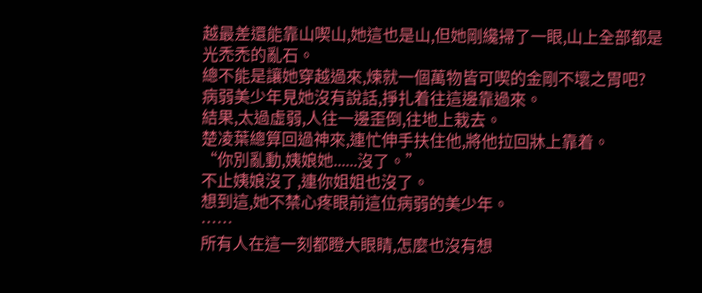越最差還能靠山喫山,她這也是山,但她剛纔掃了一眼,山上全部都是光禿禿的亂石。
總不能是讓她穿越過來,煉就一個萬物皆可喫的金剛不壞之胃吧?
病弱美少年見她沒有說話,掙扎着往這邊靠過來。
結果,太過虛弱,人往一邊歪倒,往地上栽去。
楚凌葉總算回過神來,連忙伸手扶住他,將他拉回牀上靠着。
“你別亂動,姨娘她......沒了。”
不止姨娘沒了,連你姐姐也沒了。
想到這,她不禁心疼眼前這位病弱的美少年。
……
所有人在這一刻都瞪大眼睛,怎麼也沒有想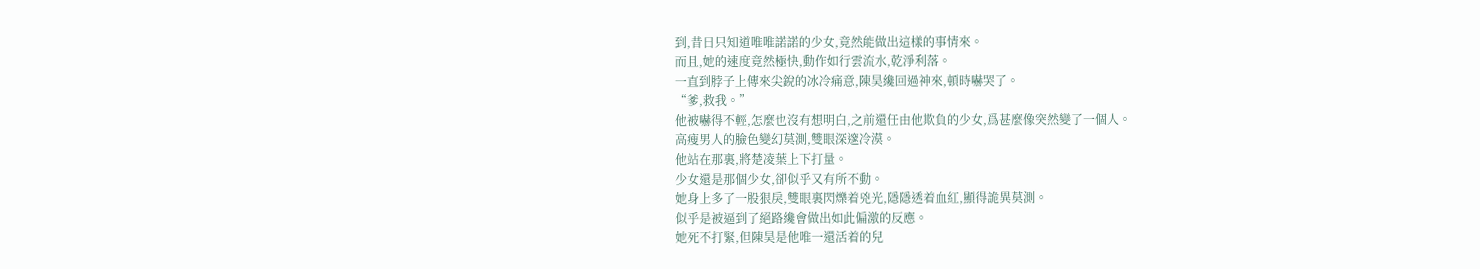到,昔日只知道唯唯諾諾的少女,竟然能做出這樣的事情來。
而且,她的速度竟然極快,動作如行雲流水,乾淨利落。
一直到脖子上傳來尖銳的冰冷痛意,陳昊纔回過神來,頓時嚇哭了。
“爹,救我。”
他被嚇得不輕,怎麼也沒有想明白,之前還任由他欺負的少女,爲甚麼像突然變了一個人。
高瘦男人的臉色變幻莫測,雙眼深邃冷漠。
他站在那裏,將楚凌葉上下打量。
少女還是那個少女,卻似乎又有所不動。
她身上多了一股狠戾,雙眼裏閃爍着兇光,隱隱透着血紅,顯得詭異莫測。
似乎是被逼到了絕路纔會做出如此偏激的反應。
她死不打緊,但陳昊是他唯一還活着的兒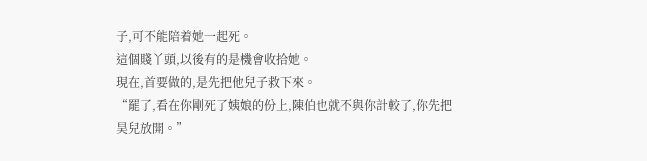子,可不能陪着她一起死。
這個賤丫頭,以後有的是機會收拾她。
現在,首要做的,是先把他兒子救下來。
“罷了,看在你剛死了姨娘的份上,陳伯也就不與你計較了,你先把昊兒放開。”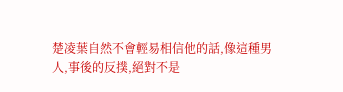楚凌葉自然不會輕易相信他的話,像這種男人,事後的反撲,絕對不是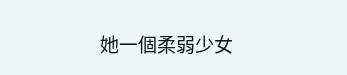她一個柔弱少女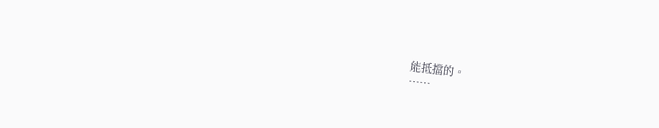能抵擋的。
……